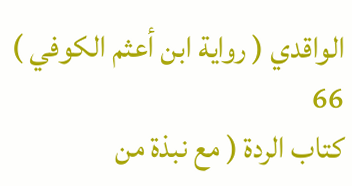الواقدي ( رواية ابن أعثم الكوفي )
66
كتاب الردة ( مع نبذة من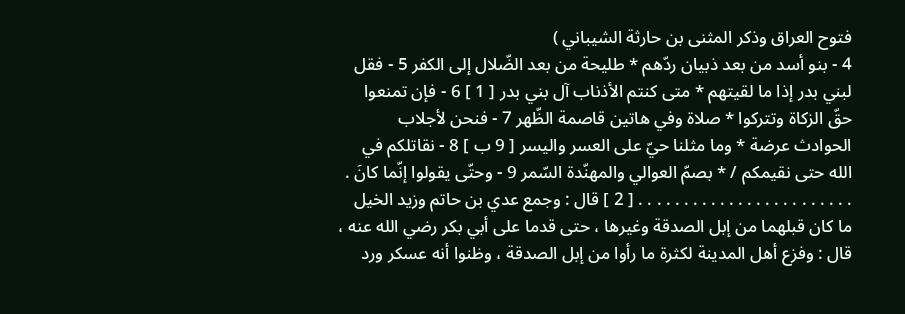فتوح العراق وذكر المثنى بن حارثة الشيباني )
4 - بنو أسد من بعد ذبيان ردّهم * طليحة من بعد الضّلال إلى الكفر 5 - فقل لبني بدر إذا ما لقيتهم * متى كنتم الأذناب آل بني بدر [ 1 ] 6 - فإن تمنعوا حقّ الزكاة وتتركوا * صلاة وفي هاتين قاصمة الظّهر 7 - فنحن لأجلاب الحوادث عرضة * وما مثلنا حيّ على العسر واليسر [ 9 ب ] 8 - نقاتلكم في الله حتى نقيمكم / * بصمّ العوالي والمهنّدة السّمر 9 - وحتّى يقولوا إنّما كانَ . . . . . . . . . . . . . . . . . . . . . . . . . [ 2 ] قال : وجمع عدي بن حاتم وزيد الخيل ما كان قبلهما من إبل الصدقة وغيرها ، حتى قدما على أبي بكر رضي الله عنه ، قال : وفزع أهل المدينة لكثرة ما رأوا من إبل الصدقة ، وظنوا أنه عسكر ورد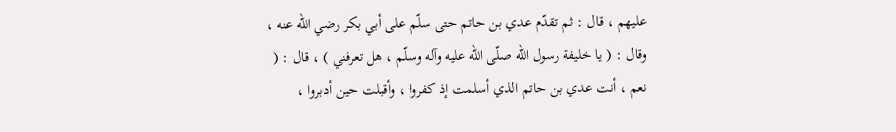عليهم ، قال : ثم تقدّم عدي بن حاتم حتى سلّم على أبي بكر رضي الله عنه ، وقال : ( يا خليفة رسول الله صلّى الله عليه وآله وسلّم ، هل تعرفني ) ، قال : ( نعم ، أنت عدي بن حاتم الذي أسلمت إذ كفروا ، وأقبلت حين أدبروا ،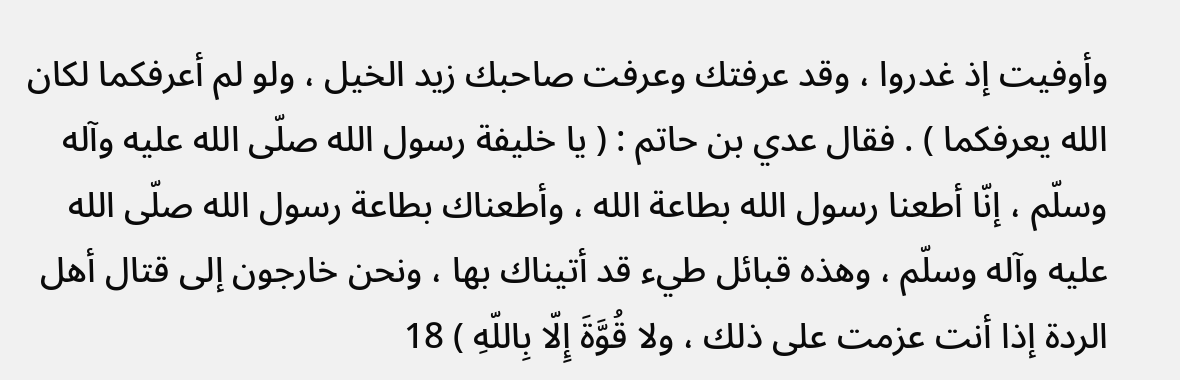وأوفيت إذ غدروا ، وقد عرفتك وعرفت صاحبك زيد الخيل ، ولو لم أعرفكما لكان الله يعرفكما ) . فقال عدي بن حاتم : ( يا خليفة رسول الله صلّى الله عليه وآله وسلّم ، إنّا أطعنا رسول الله بطاعة الله ، وأطعناك بطاعة رسول الله صلّى الله عليه وآله وسلّم ، وهذه قبائل طيء قد أتيناك بها ، ونحن خارجون إلى قتال أهل الردة إذا أنت عزمت على ذلك ، ولا قُوَّةَ إِلّا بِاللّهِ ) 18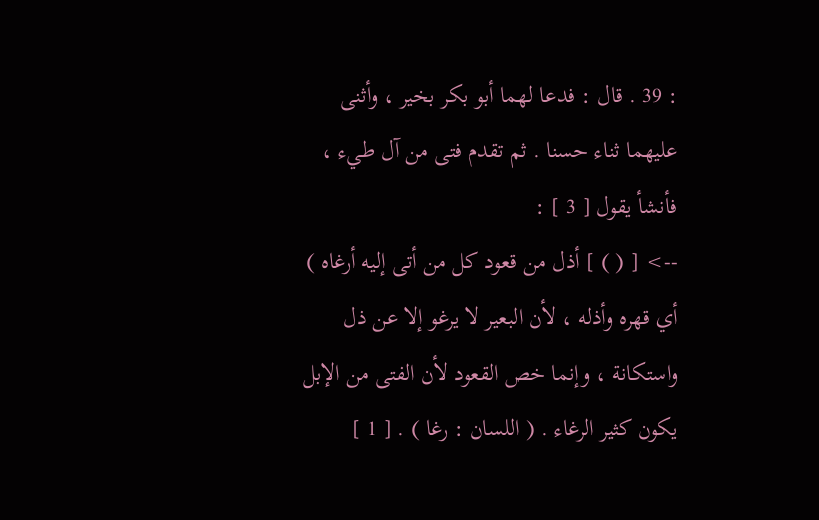: 39 . قال : فدعا لهما أبو بكر بخير ، وأثنى عليهما ثناء حسنا . ثم تقدم فتى من آل طيء ، فأنشأ يقول [ 3 ] :
--> [ ( ) ] أذل من قعود كل من أتى إليه أرغاه ) أي قهره وأذله ، لأن البعير لا يرغو إلا عن ذل واستكانة ، وإنما خص القعود لأن الفتى من الإبل يكون كثير الرغاء . ( اللسان : رغا ) . [ 1 ]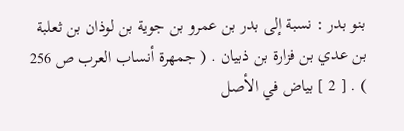بنو بدر : نسبة إلى بدر بن عمرو بن جوية بن لوذان بن ثعلبة بن عدي بن فزارة بن ذبيان . ( جمهرة أنساب العرب ص 256 ) . [ 2 ] بياض في الأصل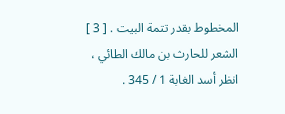المخطوط بقدر تتمة البيت . [ 3 ] الشعر للحارث بن مالك الطائي ، انظر أسد الغابة 1 / 345 .